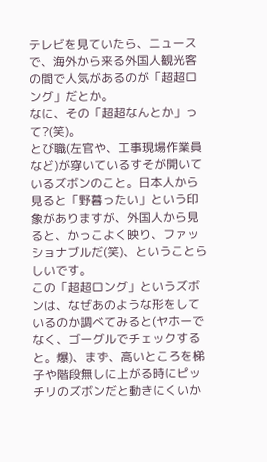テレビを見ていたら、ニュースで、海外から来る外国人観光客の間で人気があるのが「超超ロング」だとか。
なに、その「超超なんとか」って?(笑)。
とび職(左官や、工事現場作業員など)が穿いているすそが開いているズボンのこと。日本人から見ると「野暮ったい」という印象がありますが、外国人から見ると、かっこよく映り、ファッショナブルだ(笑)、ということらしいです。
この「超超ロング」というズボンは、なぜあのような形をしているのか調べてみると(ヤホーでなく、ゴーグルでチェックすると。爆)、まず、高いところを梯子や階段無しに上がる時にピッチリのズボンだと動きにくいか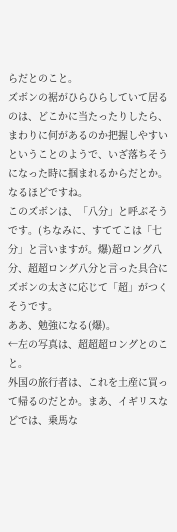らだとのこと。
ズボンの裾がひらひらしていて居るのは、どこかに当たったりしたら、まわりに何があるのか把握しやすいということのようで、いざ落ちそうになった時に掴まれるからだとか。なるほどですね。
このズボンは、「八分」と呼ぶそうです。(ちなみに、すててこは「七分」と言いますが。爆)超ロング八分、超超ロング八分と言った具合にズボンの太さに応じて「超」がつくそうです。
ああ、勉強になる(爆)。
←左の写真は、超超超ロングとのこと。
外国の旅行者は、これを土産に買って帰るのだとか。まあ、イギリスなどでは、乗馬な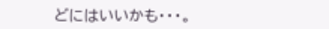どにはいいかも・・・。